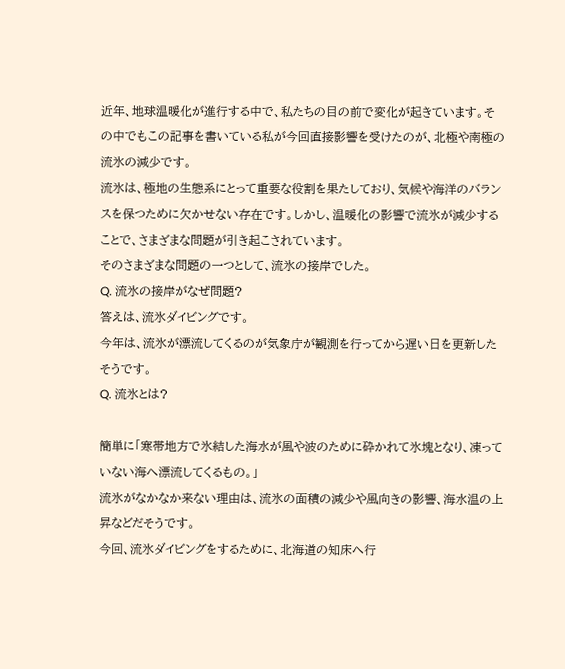近年、地球温暖化が進行する中で、私たちの目の前で変化が起きています。その中でもこの記事を書いている私が今回直接影響を受けたのが、北極や南極の流氷の減少です。
流氷は、極地の生態系にとって重要な役割を果たしており、気候や海洋のバランスを保つために欠かせない存在です。しかし、温暖化の影響で流氷が減少することで、さまざまな問題が引き起こされています。
そのさまざまな問題の一つとして、流氷の接岸でした。
Q. 流氷の接岸がなぜ問題?
答えは、流氷ダイビングです。
今年は、流氷が漂流してくるのが気象庁が観測を行ってから遅い日を更新したそうです。
Q. 流氷とは?

簡単に「寒帯地方で氷結した海水が風や波のために砕かれて氷塊となり、凍っていない海へ漂流してくるもの。」
流氷がなかなか来ない理由は、流氷の面積の減少や風向きの影響、海水温の上昇などだそうです。
今回、流氷ダイビングをするために、北海道の知床へ行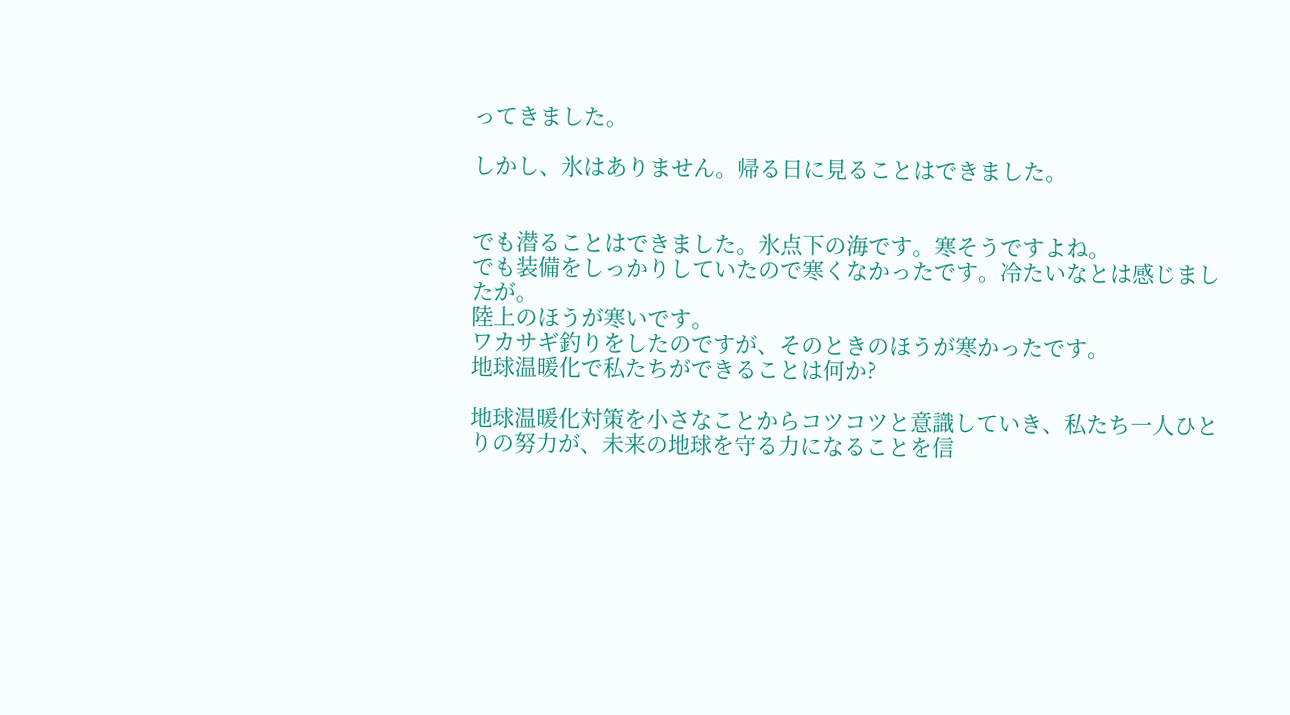ってきました。

しかし、氷はありません。帰る日に見ることはできました。


でも潜ることはできました。氷点下の海です。寒そうですよね。
でも装備をしっかりしていたので寒くなかったです。冷たいなとは感じましたが。
陸上のほうが寒いです。
ワカサギ釣りをしたのですが、そのときのほうが寒かったです。
地球温暖化で私たちができることは何か?

地球温暖化対策を小さなことからコツコツと意識していき、私たち一人ひとりの努力が、未来の地球を守る力になることを信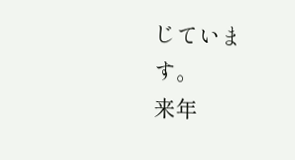じています。
来年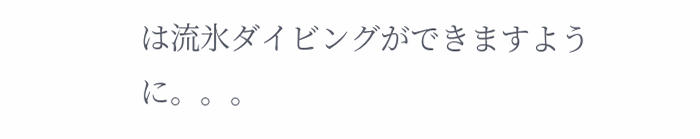は流氷ダイビングができますように。。。